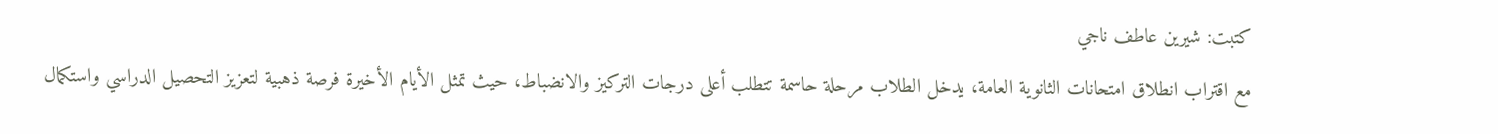كتبت: شيرين عاطف ناجي
مع اقتراب انطلاق امتحانات الثانوية العامة، يدخل الطلاب مرحلة حاسمة تتطلب أعلى درجات التركيز والانضباط، حيث تمثل الأيام الأخيرة فرصة ذهبية لتعزيز التحصيل الدراسي واستكمال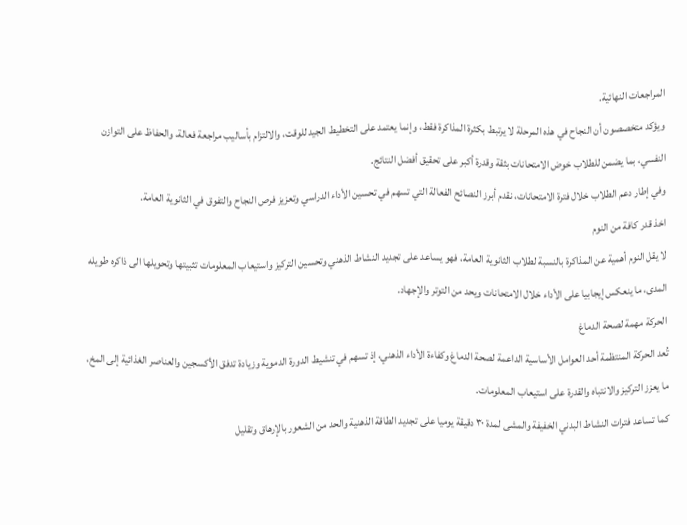المراجعات النهائية.
ويؤكد متخصصون أن النجاح في هذه المرحلة لا يرتبط بكثرة المذاكرة فقط، وإنما يعتمد على التخطيط الجيد للوقت، والالتزام بأساليب مراجعة فعالة، والحفاظ على التوازن النفسي، بما يضمن للطلاب خوض الامتحانات بثقة وقدرة أكبر على تحقيق أفضل النتائج.
وفي إطار دعم الطلاب خلال فترة الامتحانات، نقدم أبرز النصائح الفعالة التي تسهم في تحسين الأداء الدراسي وتعزيز فرص النجاح والتفوق في الثانوية العامة.
اخذ قدر كافة من النوم
لا يقل النوم أهمية عن المذاكرة بالنسبة لطلاب الثانوية العامة، فهو يساعد على تجديد النشاط الذهني وتحسين التركيز واستيعاب المعلومات تثبيتها وتحويلها الى ذاكره طويله المدى، ما ينعكس إيجابيا على الأداء خلال الامتحانات ويحد من التوتر والإجهاد.
الحركة مهمة لصحة الدماغ
تُعد الحركة المنتظمة أحد العوامل الأساسية الداعمة لصحة الدماغ وكفاءة الأداء الذهني، إذ تسهم في تنشيط الدورة الدموية وزيادة تدفق الأكسجين والعناصر الغذائية إلى المخ، ما يعزز التركيز والانتباه والقدرة على استيعاب المعلومات.
كما تساعد فترات النشاط البدني الخفيفة والمشى لمدة ٣٠ دقيقة يوميا على تجديد الطاقة الذهنية والحد من الشعور بالإرهاق وتقليل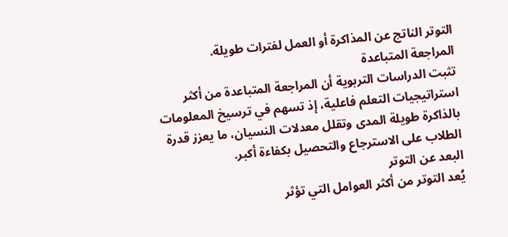التوتر الناتج عن المذاكرة أو العمل لفترات طويلة.
المراجعة المتباعدة
تثبت الدراسات التربوية أن المراجعة المتباعدة من أكثر استراتيجيات التعلم فاعلية، إذ تسهم في ترسيخ المعلومات بالذاكرة طويلة المدى وتقلل معدلات النسيان، ما يعزز قدرة الطلاب على الاسترجاع والتحصيل بكفاءة أكبر.
البعد عن التوتر
يُعد التوتر من أكثر العوامل التي تؤثر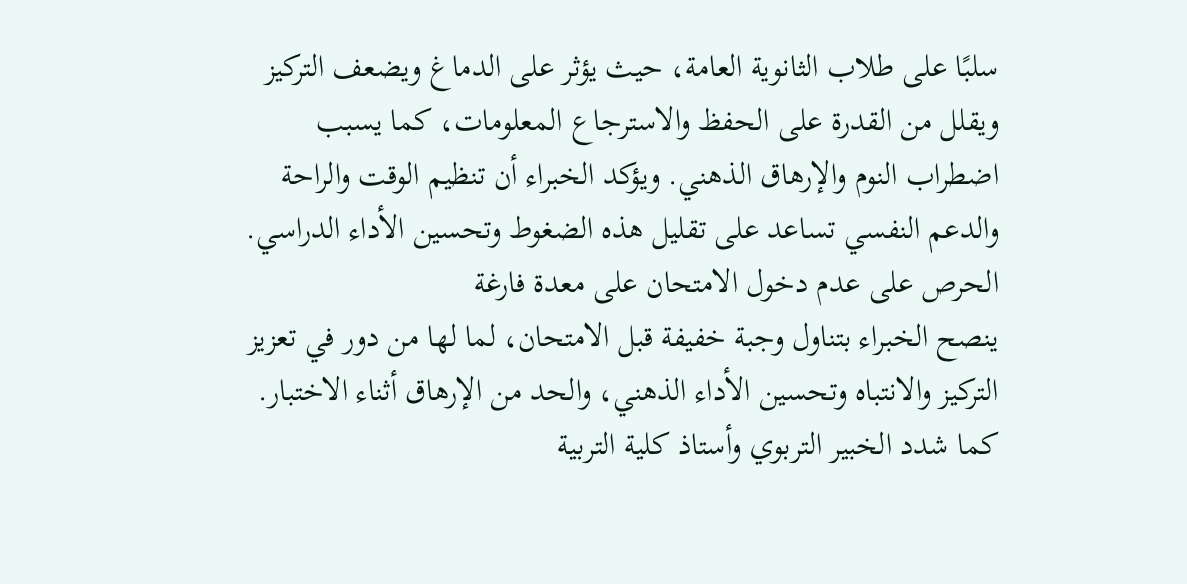سلبًا على طلاب الثانوية العامة، حيث يؤثر على الدماغ ويضعف التركيز ويقلل من القدرة على الحفظ والاسترجاع المعلومات، كما يسبب اضطراب النوم والإرهاق الذهني. ويؤكد الخبراء أن تنظيم الوقت والراحة والدعم النفسي تساعد على تقليل هذه الضغوط وتحسين الأداء الدراسي.
الحرص على عدم دخول الامتحان على معدة فارغة
ينصح الخبراء بتناول وجبة خفيفة قبل الامتحان، لما لها من دور في تعزيز التركيز والانتباه وتحسين الأداء الذهني، والحد من الإرهاق أثناء الاختبار.
كما شدد الخبير التربوي وأستاذ كلية التربية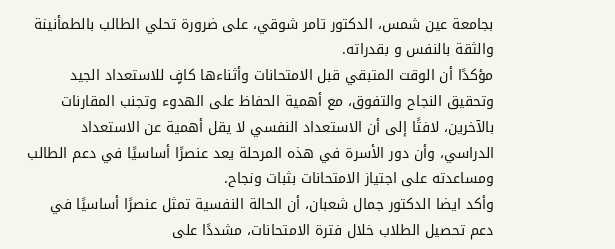بجامعة عين شمس، الدكتور تامر شوقي، على ضرورة تحلي الطالب بالطمأنينة والثقة بالنفس و بقدراته.
مؤكدًا أن الوقت المتبقي قبل الامتحانات وأثناءها كافٍ للاستعداد الجيد وتحقيق النجاح والتفوق، مع أهمية الحفاظ على الهدوء وتجنب المقارنات بالآخرين، لافتًا إلى أن الاستعداد النفسي لا يقل أهمية عن الاستعداد الدراسي، وأن دور الأسرة في هذه المرحلة يعد عنصرًا أساسيًا في دعم الطالب ومساعدته على اجتياز الامتحانات بثبات ونجاح.
وأكد ايضا الدكتور جمال شعبان، أن الحالة النفسية تمثل عنصرًا أساسيًا في دعم تحصيل الطلاب خلال فترة الامتحانات، مشددًا على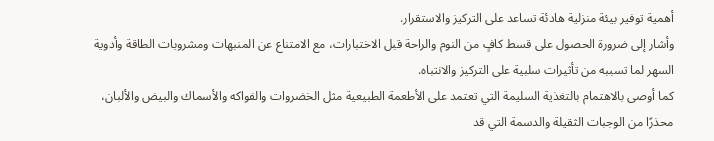أهمية توفير بيئة منزلية هادئة تساعد على التركيز والاستقرار.
وأشار إلى ضرورة الحصول على قسط كافٍ من النوم والراحة قبل الاختبارات، مع الامتناع عن المنبهات ومشروبات الطاقة وأدوية السهر لما تسببه من تأثيرات سلبية على التركيز والانتباه.
كما أوصى بالاهتمام بالتغذية السليمة التي تعتمد على الأطعمة الطبيعية مثل الخضروات والفواكه والأسماك والبيض والألبان، محذرًا من الوجبات الثقيلة والدسمة التي قد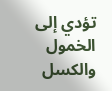تؤدي إلى الخمول والكسل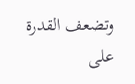وتضعف القدرة على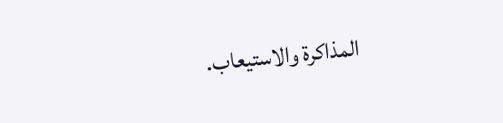المذاكرة والاستيعاب.